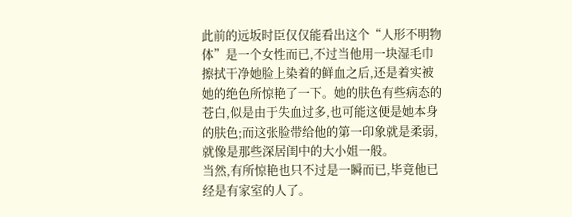此前的远坂时臣仅仅能看出这个“人形不明物体”是一个女性而已,不过当他用一块湿毛巾擦拭干净她脸上染着的鲜血之后,还是着实被她的绝色所惊艳了一下。她的肤色有些病态的苍白,似是由于失血过多,也可能这便是她本身的肤色;而这张脸带给他的第一印象就是柔弱,就像是那些深居闺中的大小姐一般。
当然,有所惊艳也只不过是一瞬而已,毕竟他已经是有家室的人了。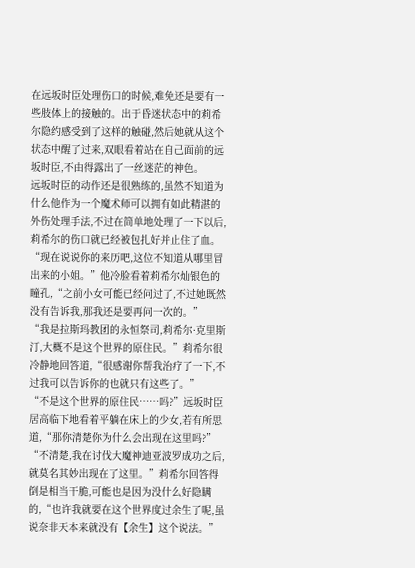在远坂时臣处理伤口的时候,难免还是要有一些肢体上的接触的。出于昏迷状态中的莉希尔隐约感受到了这样的触碰,然后她就从这个状态中醒了过来,双眼看着站在自己面前的远坂时臣,不由得露出了一丝迷茫的神色。
远坂时臣的动作还是很熟练的,虽然不知道为什么他作为一个魔术师可以拥有如此精湛的外伤处理手法,不过在简单地处理了一下以后,莉希尔的伤口就已经被包扎好并止住了血。
“现在说说你的来历吧,这位不知道从哪里冒出来的小姐。”他冷脸看着莉希尔灿银色的瞳孔,“之前小女可能已经问过了,不过她既然没有告诉我,那我还是要再问一次的。”
“我是拉斯玛教团的永恒祭司,莉希尔·克里斯汀,大概不是这个世界的原住民。”莉希尔很冷静地回答道,“很感谢你帮我治疗了一下,不过我可以告诉你的也就只有这些了。”
“不是这个世界的原住民……吗?”远坂时臣居高临下地看着平躺在床上的少女,若有所思道,“那你清楚你为什么会出现在这里吗?”
“不清楚,我在讨伐大魔神迪亚波罗成功之后,就莫名其妙出现在了这里。”莉希尔回答得倒是相当干脆,可能也是因为没什么好隐瞒的,“也许我就要在这个世界度过余生了呢,虽说奈非天本来就没有【余生】这个说法。”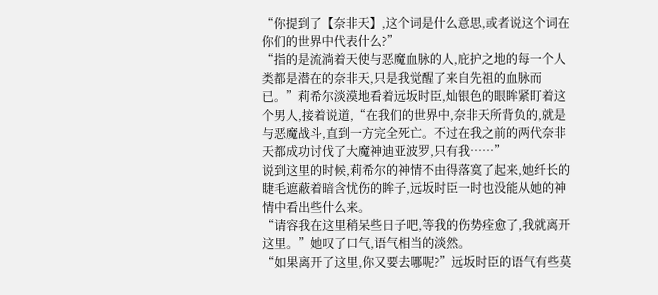“你提到了【奈非天】,这个词是什么意思,或者说这个词在你们的世界中代表什么?”
“指的是流淌着天使与恶魔血脉的人,庇护之地的每一个人类都是潜在的奈非天,只是我觉醒了来自先祖的血脉而已。”莉希尔淡漠地看着远坂时臣,灿银色的眼眸紧盯着这个男人,接着说道,“在我们的世界中,奈非天所背负的,就是与恶魔战斗,直到一方完全死亡。不过在我之前的两代奈非天都成功讨伐了大魔神迪亚波罗,只有我……”
说到这里的时候,莉希尔的神情不由得落寞了起来,她纤长的睫毛遮蔽着暗含忧伤的眸子,远坂时臣一时也没能从她的神情中看出些什么来。
“请容我在这里稍呆些日子吧,等我的伤势痊愈了,我就离开这里。”她叹了口气,语气相当的淡然。
“如果离开了这里,你又要去哪呢?”远坂时臣的语气有些莫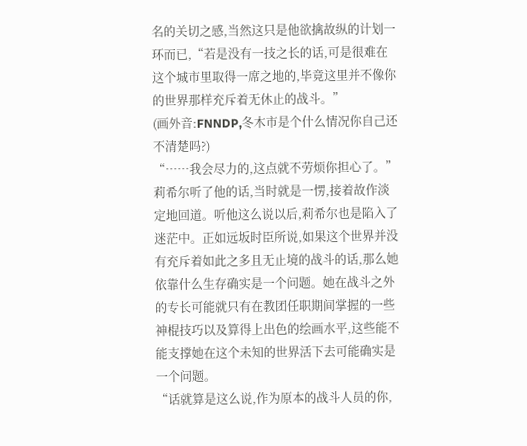名的关切之感,当然这只是他欲擒故纵的计划一环而已,“若是没有一技之长的话,可是很难在这个城市里取得一席之地的,毕竟这里并不像你的世界那样充斥着无休止的战斗。”
(画外音:FNNDP,冬木市是个什么情况你自己还不清楚吗?)
“……我会尽力的,这点就不劳烦你担心了。”莉希尔听了他的话,当时就是一愣,接着故作淡定地回道。听他这么说以后,莉希尔也是陷入了迷茫中。正如远坂时臣所说,如果这个世界并没有充斥着如此之多且无止境的战斗的话,那么她依靠什么生存确实是一个问题。她在战斗之外的专长可能就只有在教团任职期间掌握的一些神棍技巧以及算得上出色的绘画水平,这些能不能支撑她在这个未知的世界活下去可能确实是一个问题。
“话就算是这么说,作为原本的战斗人员的你,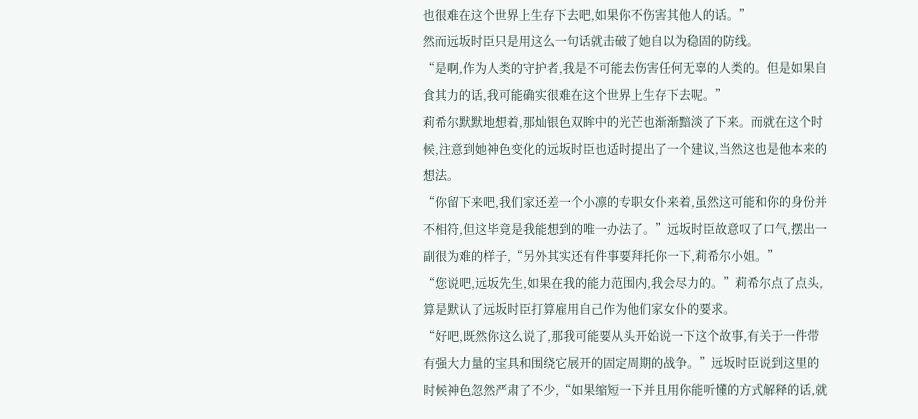也很难在这个世界上生存下去吧,如果你不伤害其他人的话。”
然而远坂时臣只是用这么一句话就击破了她自以为稳固的防线。
“是啊,作为人类的守护者,我是不可能去伤害任何无辜的人类的。但是如果自食其力的话,我可能确实很难在这个世界上生存下去呢。”
莉希尔默默地想着,那灿银色双眸中的光芒也渐渐黯淡了下来。而就在这个时候,注意到她神色变化的远坂时臣也适时提出了一个建议,当然这也是他本来的想法。
“你留下来吧,我们家还差一个小凛的专职女仆来着,虽然这可能和你的身份并不相符,但这毕竟是我能想到的唯一办法了。”远坂时臣故意叹了口气,摆出一副很为难的样子,“另外其实还有件事要拜托你一下,莉希尔小姐。”
“您说吧,远坂先生,如果在我的能力范围内,我会尽力的。”莉希尔点了点头,算是默认了远坂时臣打算雇用自己作为他们家女仆的要求。
“好吧,既然你这么说了,那我可能要从头开始说一下这个故事,有关于一件带有强大力量的宝具和围绕它展开的固定周期的战争。”远坂时臣说到这里的时候神色忽然严肃了不少,“如果缩短一下并且用你能听懂的方式解释的话,就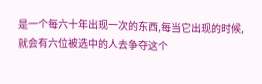是一个每六十年出现一次的东西,每当它出现的时候,就会有六位被选中的人去争夺这个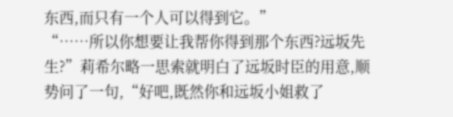东西,而只有一个人可以得到它。”
“……所以你想要让我帮你得到那个东西?远坂先生?”莉希尔略一思索就明白了远坂时臣的用意,顺势问了一句,“好吧,既然你和远坂小姐救了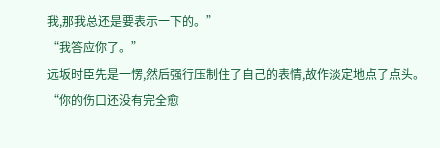我,那我总还是要表示一下的。”
“我答应你了。”
远坂时臣先是一愣,然后强行压制住了自己的表情,故作淡定地点了点头。
“你的伤口还没有完全愈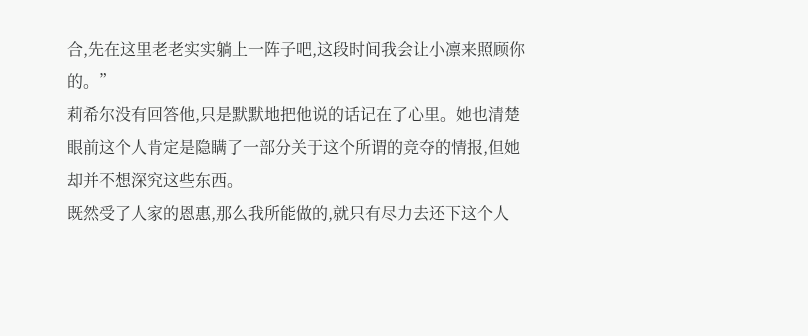合,先在这里老老实实躺上一阵子吧,这段时间我会让小凛来照顾你的。”
莉希尔没有回答他,只是默默地把他说的话记在了心里。她也清楚眼前这个人肯定是隐瞒了一部分关于这个所谓的竞夺的情报,但她却并不想深究这些东西。
既然受了人家的恩惠,那么我所能做的,就只有尽力去还下这个人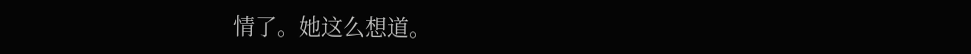情了。她这么想道。